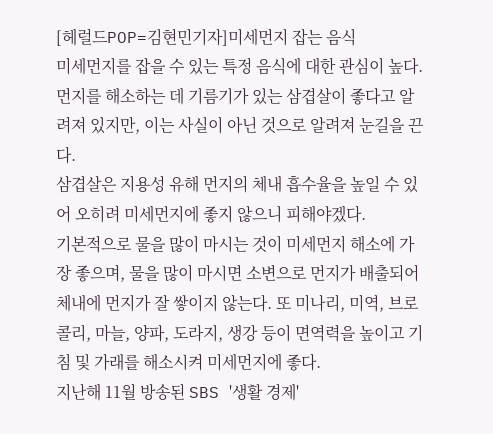[헤럴드POP=김현민기자]미세먼지 잡는 음식
미세먼지를 잡을 수 있는 특정 음식에 대한 관심이 높다.
먼지를 해소하는 데 기름기가 있는 삼겹살이 좋다고 알려져 있지만, 이는 사실이 아닌 것으로 알려져 눈길을 끈다.
삼겹살은 지용성 유해 먼지의 체내 흡수율을 높일 수 있어 오히려 미세먼지에 좋지 않으니 피해야겠다.
기본적으로 물을 많이 마시는 것이 미세먼지 해소에 가장 좋으며, 물을 많이 마시면 소변으로 먼지가 배출되어 체내에 먼지가 잘 쌓이지 않는다. 또 미나리, 미역, 브로콜리, 마늘, 양파, 도라지, 생강 등이 면역력을 높이고 기침 및 가래를 해소시켜 미세먼지에 좋다.
지난해 11월 방송된 SBS '생활 경제'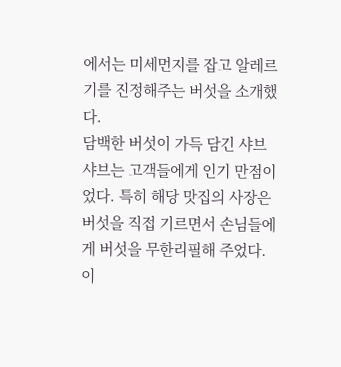에서는 미세먼지를 잡고 알레르기를 진정해주는 버섯을 소개했다.
담백한 버섯이 가득 담긴 샤브샤브는 고객들에게 인기 만점이었다. 특히 해당 맛집의 사장은 버섯을 직접 기르면서 손님들에게 버섯을 무한리필해 주었다.
이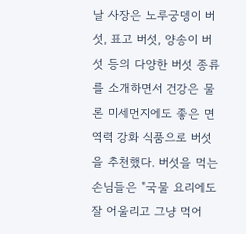날 사장은 노루궁뎅이 버섯, 표고 버섯, 양송이 버섯 등의 다양한 버섯 종류를 소개하면서 건강은 물론 미세먼지에도 좋은 면역력 강화 식품으로 버섯을 추천했다. 버섯을 먹는 손님들은 "국물 요리에도 잘 어울리고 그냥 먹어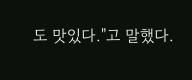도 맛있다."고 말했다.